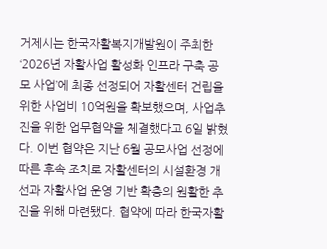거제시는 한국자활복지개발원이 주최한 ‘2026년 자활사업 활성화 인프라 구축 공모 사업’에 최종 선정되어 자활센터 건립을 위한 사업비 10억원을 확보했으며, 사업추진을 위한 업무협약을 체결했다고 6일 밝혔다. 이번 협약은 지난 6월 공모사업 선정에 따른 후속 조치로 자활센터의 시설환경 개선과 자활사업 운영 기반 확충의 원활한 추진을 위해 마련됐다. 협약에 따라 한국자활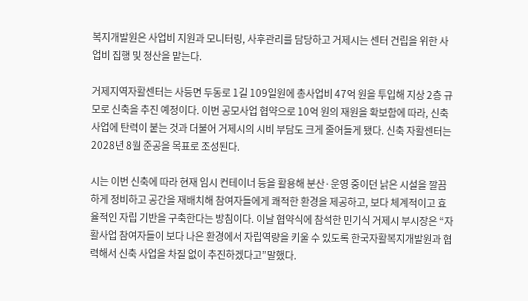복지개발원은 사업비 지원과 모니터링, 사후관리를 담당하고 거제시는 센터 건립을 위한 사업비 집행 및 정산을 맡는다.

거제지역자활센터는 사등면 두동로 1길 109일원에 총사업비 47억 원을 투입해 지상 2층 규모로 신축을 추진 예정이다. 이번 공모사업 협약으로 10억 원의 재원을 확보함에 따라, 신축 사업에 탄력이 붙는 것과 더불어 거제시의 시비 부담도 크게 줄어들게 됐다. 신축 자활센터는 2028년 8월 준공을 목표로 조성된다.

시는 이번 신축에 따라 현재 임시 컨테이너 등을 활용해 분산·운영 중이던 낡은 시설을 깔끔하게 정비하고 공간을 재배치해 참여자들에게 쾌적한 환경을 제공하고, 보다 체계적이고 효율적인 자립 기반을 구축한다는 방침이다. 이날 협약식에 참석한 민기식 거제시 부시장은 “자활사업 참여자들이 보다 나은 환경에서 자립역량을 키울 수 있도록 한국자활복지개발원과 협력해서 신축 사업을 차질 없이 추진하겠다고”말했다.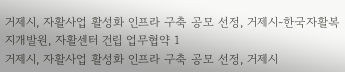거제시, 자활사업 활성화 인프라 구축 공모 선정, 거제시-한국자활복지개발원, 자활센터 건립 업무협약 1
거제시, 자활사업 활성화 인프라 구축 공모 선정, 거제시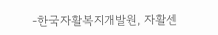-한국자활복지개발원, 자활센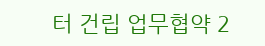터 건립 업무협약 2